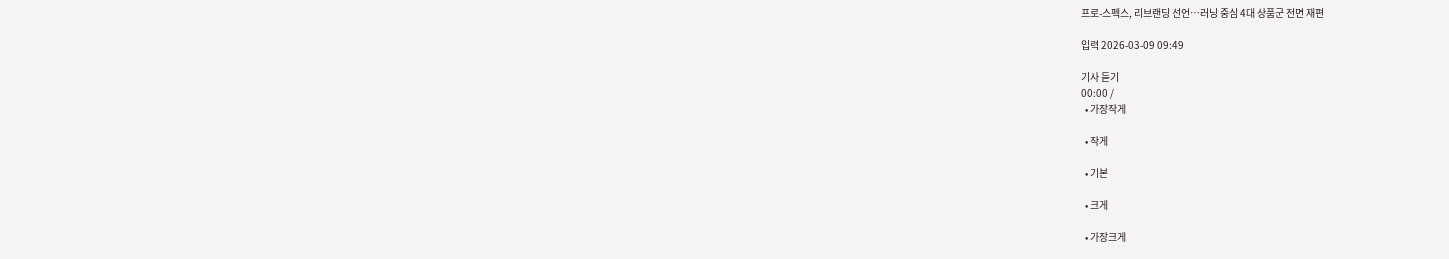프로-스펙스, 리브랜딩 선언…러닝 중심 4대 상품군 전면 재편

입력 2026-03-09 09:49

기사 듣기
00:00 /
  • 가장작게

  • 작게

  • 기본

  • 크게

  • 가장크게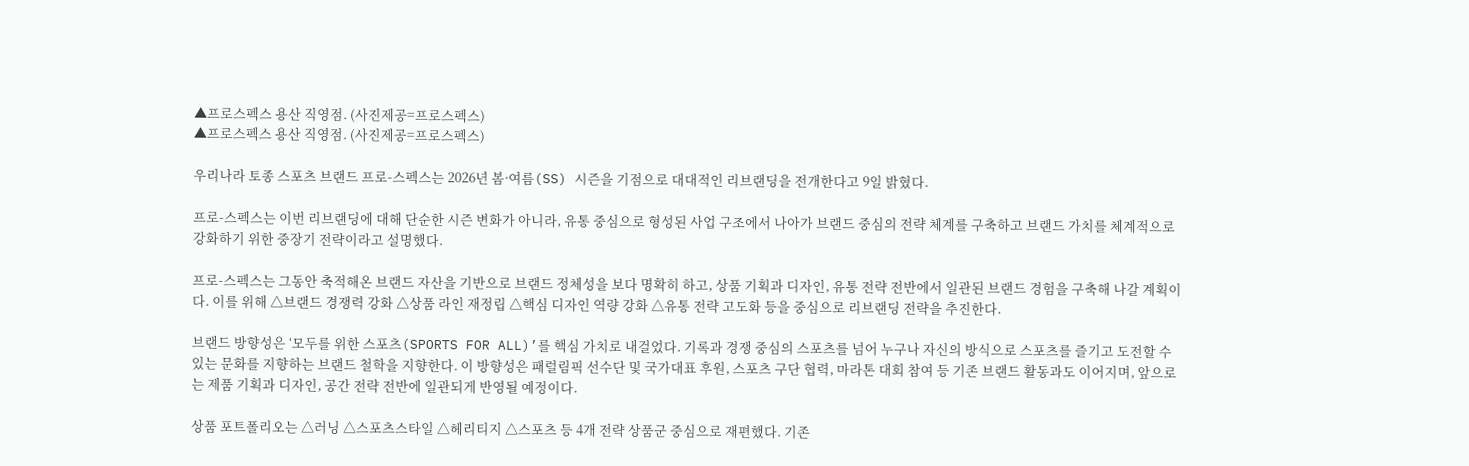▲프로스펙스 용산 직영점. (사진제공=프로스펙스)
▲프로스펙스 용산 직영점. (사진제공=프로스펙스)

우리나라 토종 스포츠 브랜드 프로-스펙스는 2026년 봄·여름(SS) 시즌을 기점으로 대대적인 리브랜딩을 전개한다고 9일 밝혔다.

프로-스펙스는 이번 리브랜딩에 대해 단순한 시즌 변화가 아니라, 유통 중심으로 형성된 사업 구조에서 나아가 브랜드 중심의 전략 체계를 구축하고 브랜드 가치를 체계적으로 강화하기 위한 중장기 전략이라고 설명했다.

프로-스펙스는 그동안 축적해온 브랜드 자산을 기반으로 브랜드 정체성을 보다 명확히 하고, 상품 기획과 디자인, 유통 전략 전반에서 일관된 브랜드 경험을 구축해 나갈 계획이다. 이를 위해 △브랜드 경쟁력 강화 △상품 라인 재정립 △핵심 디자인 역량 강화 △유통 전략 고도화 등을 중심으로 리브랜딩 전략을 추진한다.

브랜드 방향성은 ‘모두를 위한 스포츠(SPORTS FOR ALL)’를 핵심 가치로 내걸었다. 기록과 경쟁 중심의 스포츠를 넘어 누구나 자신의 방식으로 스포츠를 즐기고 도전할 수 있는 문화를 지향하는 브랜드 철학을 지향한다. 이 방향성은 패럴림픽 선수단 및 국가대표 후원, 스포츠 구단 협력, 마라톤 대회 참여 등 기존 브랜드 활동과도 이어지며, 앞으로는 제품 기획과 디자인, 공간 전략 전반에 일관되게 반영될 예정이다.

상품 포트폴리오는 △러닝 △스포츠스타일 △헤리티지 △스포츠 등 4개 전략 상품군 중심으로 재편했다. 기존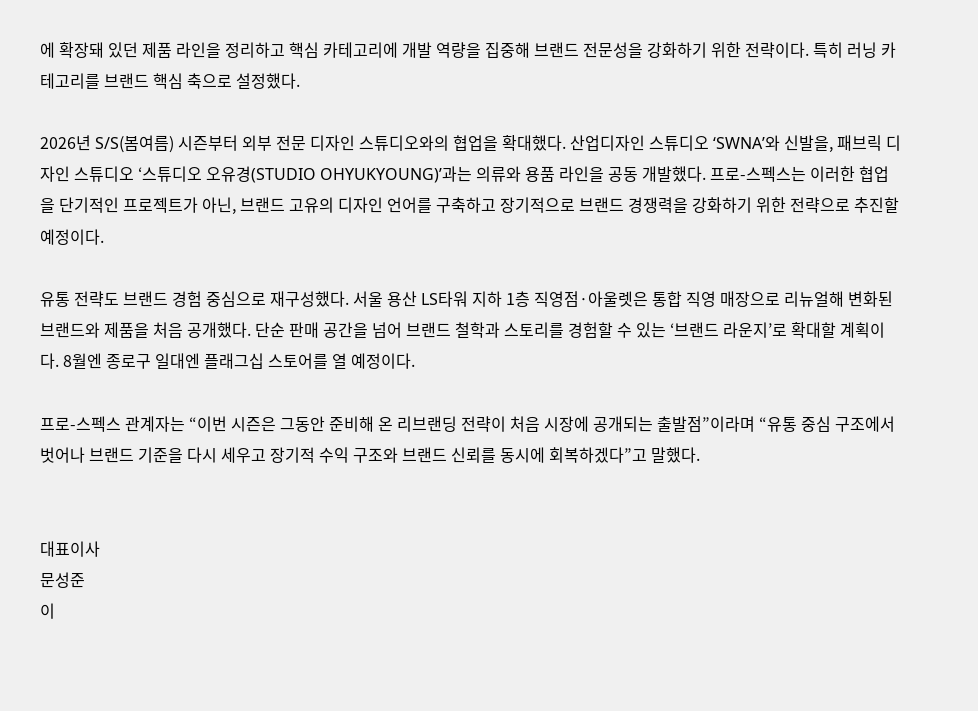에 확장돼 있던 제품 라인을 정리하고 핵심 카테고리에 개발 역량을 집중해 브랜드 전문성을 강화하기 위한 전략이다. 특히 러닝 카테고리를 브랜드 핵심 축으로 설정했다.

2026년 S/S(봄여름) 시즌부터 외부 전문 디자인 스튜디오와의 협업을 확대했다. 산업디자인 스튜디오 ‘SWNA’와 신발을, 패브릭 디자인 스튜디오 ‘스튜디오 오유경(STUDIO OHYUKYOUNG)’과는 의류와 용품 라인을 공동 개발했다. 프로-스펙스는 이러한 협업을 단기적인 프로젝트가 아닌, 브랜드 고유의 디자인 언어를 구축하고 장기적으로 브랜드 경쟁력을 강화하기 위한 전략으로 추진할 예정이다.

유통 전략도 브랜드 경험 중심으로 재구성했다. 서울 용산 LS타워 지하 1층 직영점·아울렛은 통합 직영 매장으로 리뉴얼해 변화된 브랜드와 제품을 처음 공개했다. 단순 판매 공간을 넘어 브랜드 철학과 스토리를 경험할 수 있는 ‘브랜드 라운지’로 확대할 계획이다. 8월엔 종로구 일대엔 플래그십 스토어를 열 예정이다.

프로-스펙스 관계자는 “이번 시즌은 그동안 준비해 온 리브랜딩 전략이 처음 시장에 공개되는 출발점”이라며 “유통 중심 구조에서 벗어나 브랜드 기준을 다시 세우고 장기적 수익 구조와 브랜드 신뢰를 동시에 회복하겠다”고 말했다.


대표이사
문성준
이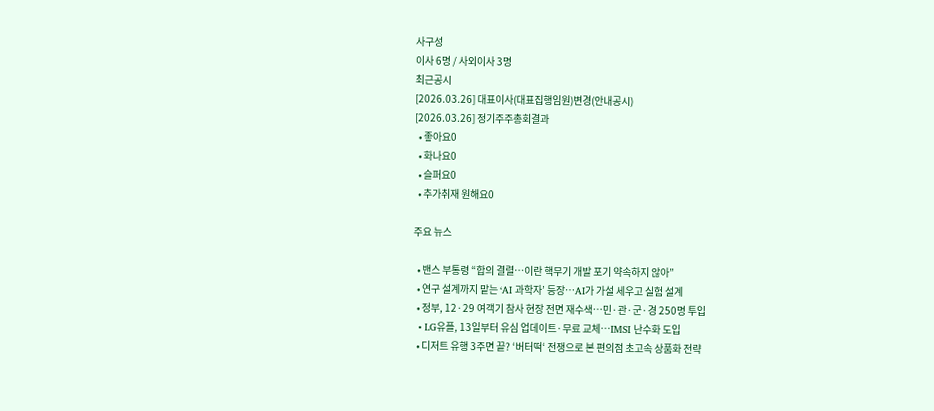사구성
이사 6명 / 사외이사 3명
최근공시
[2026.03.26] 대표이사(대표집행임원)변경(안내공시)
[2026.03.26] 정기주주총회결과
  • 좋아요0
  • 화나요0
  • 슬퍼요0
  • 추가취재 원해요0

주요 뉴스

  • 밴스 부통령 “합의 결렬…이란 핵무기 개발 포기 약속하지 않아”
  • 연구 설계까지 맡는 ‘AI 과학자’ 등장…AI가 가설 세우고 실험 설계
  • 정부, 12·29 여객기 참사 현장 전면 재수색…민·관·군·경 250명 투입
  • LG유플, 13일부터 유심 업데이트·무료 교체…IMSI 난수화 도입
  • 디저트 유행 3주면 끝? ‘버터떡‘ 전쟁으로 본 편의점 초고속 상품화 전략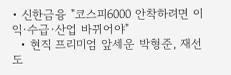• 신한금융 "코스피6000 안착하려면 이익·수급·산업 바뀌어야"
  • 현직 프리미엄 앞세운 박형준, 재선 도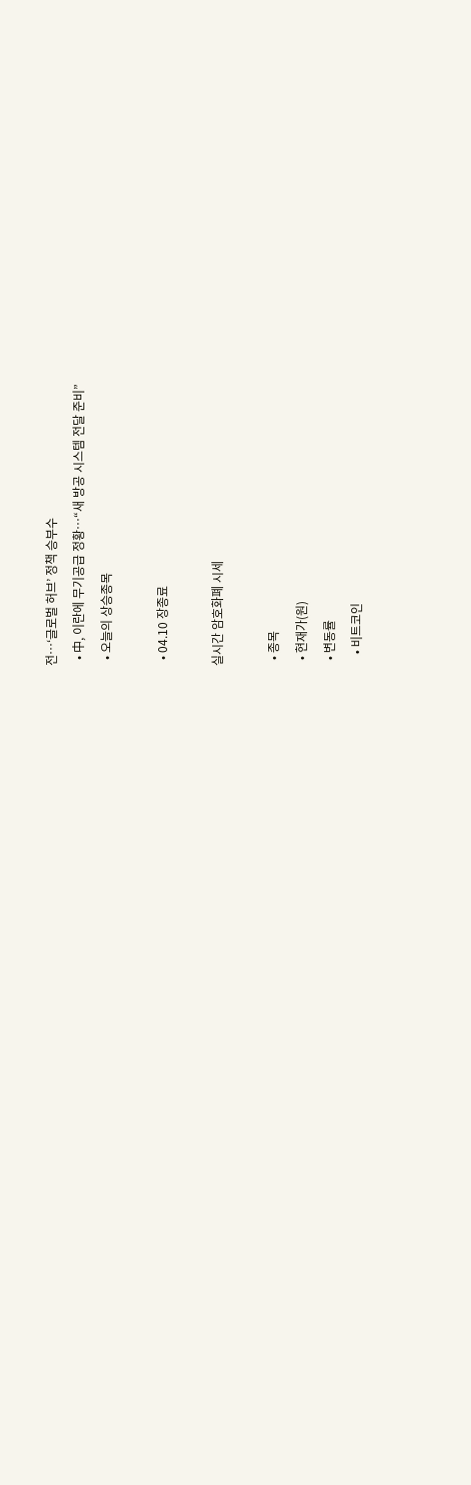전…‘글로벌 허브’ 정책 승부수
  • 中, 이란에 무기공급 정황…“새 방공 시스템 전달 준비”
  • 오늘의 상승종목

  • 04.10 장종료

실시간 암호화폐 시세

  • 종목
  • 현재가(원)
  • 변동률
    • 비트코인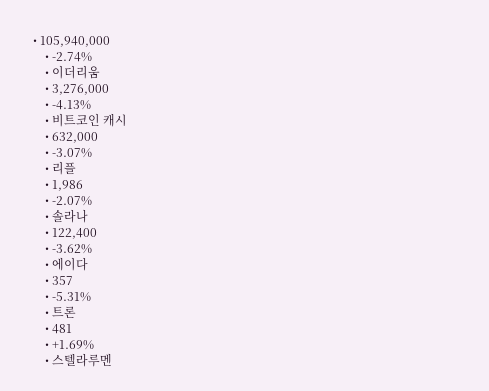• 105,940,000
    • -2.74%
    • 이더리움
    • 3,276,000
    • -4.13%
    • 비트코인 캐시
    • 632,000
    • -3.07%
    • 리플
    • 1,986
    • -2.07%
    • 솔라나
    • 122,400
    • -3.62%
    • 에이다
    • 357
    • -5.31%
    • 트론
    • 481
    • +1.69%
    • 스텔라루멘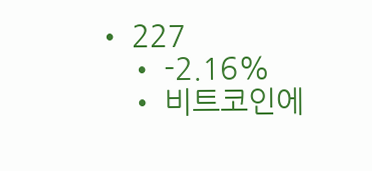• 227
    • -2.16%
    • 비트코인에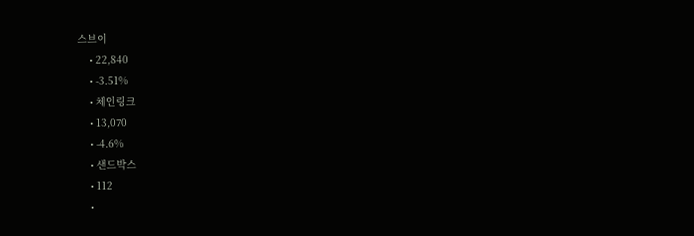스브이
    • 22,840
    • -3.51%
    • 체인링크
    • 13,070
    • -4.6%
    • 샌드박스
    • 112
    •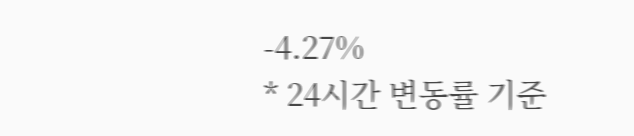-4.27%
* 24시간 변동률 기준